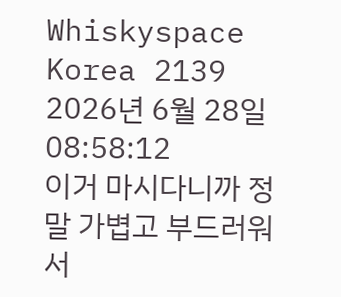Whiskyspace Korea 2139
2026년 6월 28일 08:58:12
이거 마시다니까 정말 가볍고 부드러워서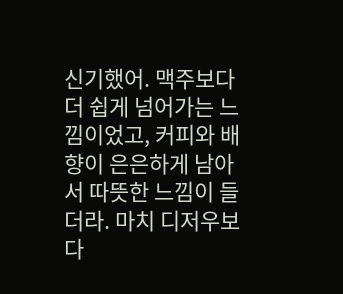신기했어. 맥주보다 더 쉽게 넘어가는 느낌이었고, 커피와 배향이 은은하게 남아서 따뜻한 느낌이 들더라. 마치 디저우보다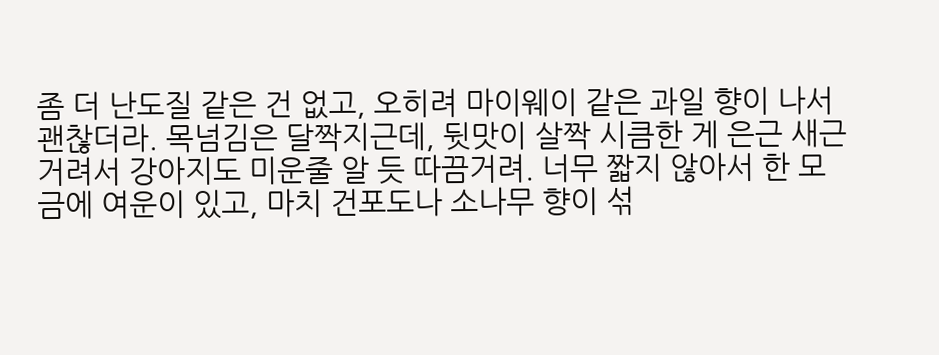좀 더 난도질 같은 건 없고, 오히려 마이웨이 같은 과일 향이 나서 괜찮더라. 목넘김은 달짝지근데, 뒷맛이 살짝 시큼한 게 은근 새근거려서 강아지도 미운줄 알 듯 따끔거려. 너무 짧지 않아서 한 모금에 여운이 있고, 마치 건포도나 소나무 향이 섞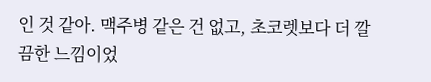인 것 같아. 맥주병 같은 건 없고, 초코렛보다 더 깔끔한 느낌이었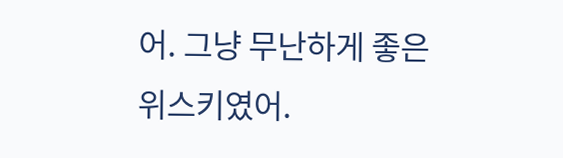어. 그냥 무난하게 좋은 위스키였어.